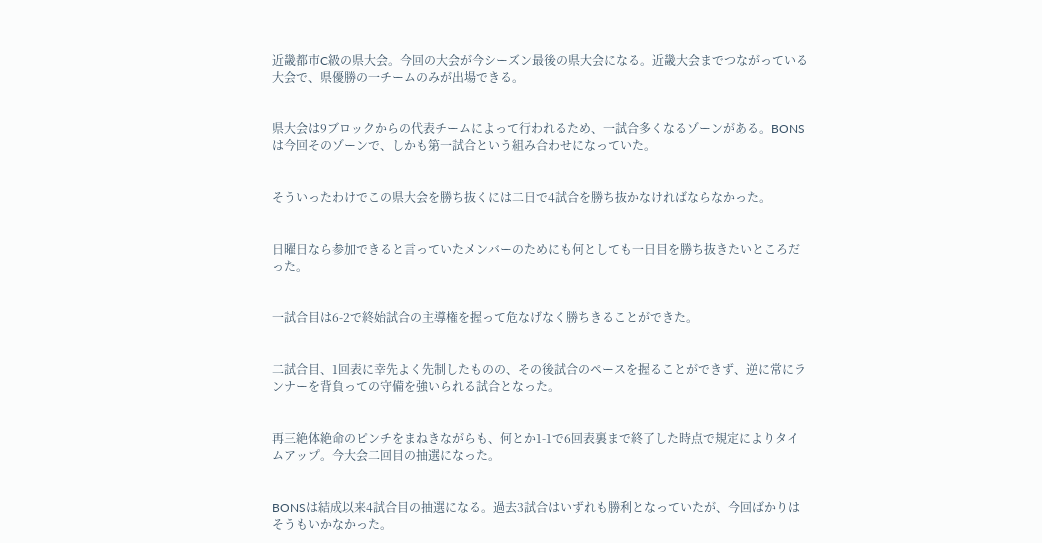近畿都市C級の県大会。今回の大会が今シーズン最後の県大会になる。近畿大会までつながっている大会で、県優勝の一チームのみが出場できる。


県大会は9ブロックからの代表チームによって行われるため、一試合多くなるゾーンがある。BONSは今回そのゾーンで、しかも第一試合という組み合わせになっていた。


そういったわけでこの県大会を勝ち抜くには二日で4試合を勝ち抜かなければならなかった。


日曜日なら参加できると言っていたメンバーのためにも何としても一日目を勝ち抜きたいところだった。


一試合目は6-2で終始試合の主導権を握って危なげなく勝ちきることができた。


二試合目、1回表に幸先よく先制したものの、その後試合のペースを握ることができず、逆に常にランナーを背負っての守備を強いられる試合となった。


再三絶体絶命のピンチをまねきながらも、何とか1-1で6回表裏まで終了した時点で規定によりタイムアップ。今大会二回目の抽選になった。


BONSは結成以来4試合目の抽選になる。過去3試合はいずれも勝利となっていたが、今回ばかりはそうもいかなかった。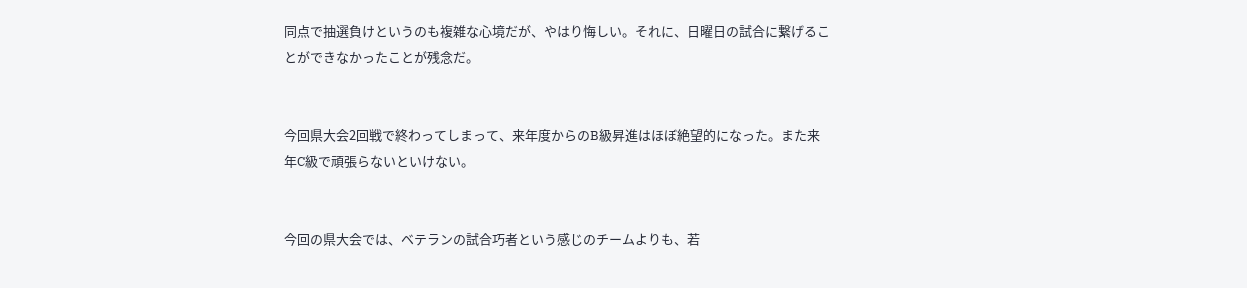同点で抽選負けというのも複雑な心境だが、やはり悔しい。それに、日曜日の試合に繋げることができなかったことが残念だ。


今回県大会2回戦で終わってしまって、来年度からのB級昇進はほぼ絶望的になった。また来年C級で頑張らないといけない。


今回の県大会では、ベテランの試合巧者という感じのチームよりも、若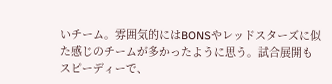いチーム。雰囲気的にはBONSやレッドスターズに似た感じのチームが多かったように思う。試合展開もスピーディーで、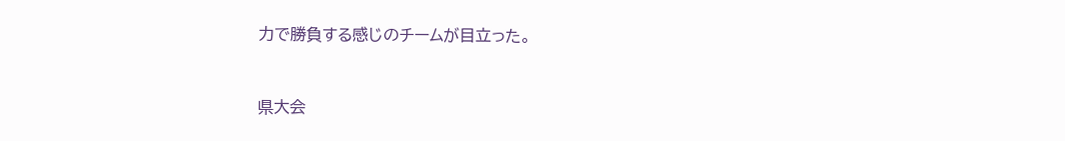力で勝負する感じのチームが目立った。


県大会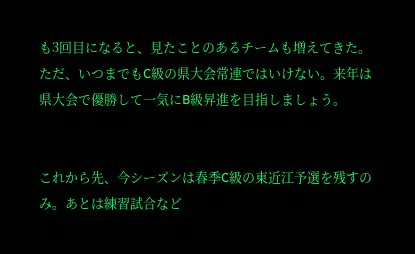も3回目になると、見たことのあるチームも増えてきた。ただ、いつまでもC級の県大会常連ではいけない。来年は県大会で優勝して一気にB級昇進を目指しましょう。


これから先、今シーズンは春季C級の東近江予選を残すのみ。あとは練習試合など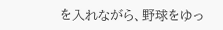を入れながら、野球をゆっ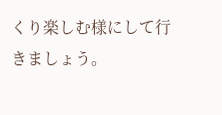くり楽しむ様にして行きましょう。